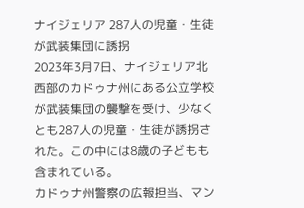ナイジェリア 287人の児童・生徒が武装集団に誘拐
2023年3月7日、ナイジェリア北西部のカドゥナ州にある公立学校が武装集団の襲撃を受け、少なくとも287人の児童・生徒が誘拐された。この中には8歳の子どもも含まれている。
カドゥナ州警察の広報担当、マン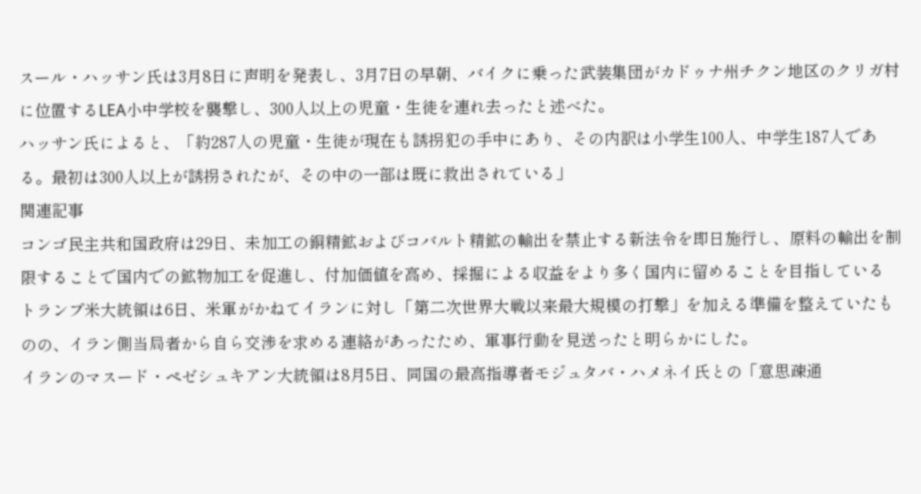スール・ハッサン氏は3月8日に声明を発表し、3月7日の早朝、バイクに乗った武装集団がカドゥナ州チクン地区のクリガ村に位置するLEA小中学校を襲撃し、300人以上の児童・生徒を連れ去ったと述べた。
ハッサン氏によると、「約287人の児童・生徒が現在も誘拐犯の手中にあり、その内訳は小学生100人、中学生187人である。最初は300人以上が誘拐されたが、その中の一部は既に救出されている」
関連記事
コンゴ民主共和国政府は29日、未加工の銅精鉱およびコバルト精鉱の輸出を禁止する新法令を即日施行し、原料の輸出を制限することで国内での鉱物加工を促進し、付加価値を高め、採掘による収益をより多く国内に留めることを目指している
トランプ米大統領は6日、米軍がかねてイランに対し「第二次世界大戦以来最大規模の打撃」を加える準備を整えていたものの、イラン側当局者から自ら交渉を求める連絡があったため、軍事行動を見送ったと明らかにした。
イランのマスード・ペゼシュキアン大統領は8月5日、同国の最高指導者モジュタバ・ハメネイ氏との「意思疎通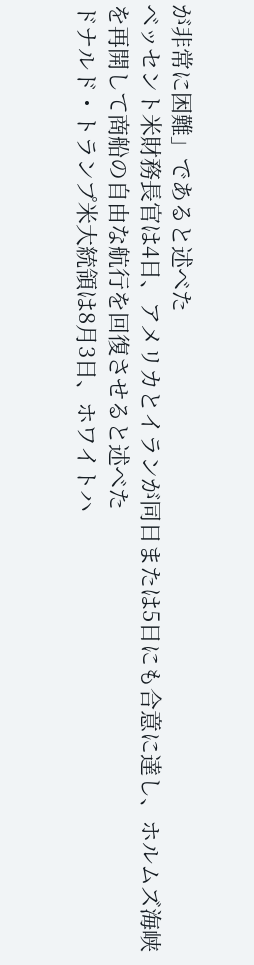が非常に困難」であると述べた
ベッセント米財務長官は4日、アメリカとイランが同日または5日にも合意に達し、ホルムズ海峡を再開して商船の自由な航行を回復させると述べた
ドナルド・トランプ米大統領は8月3日、ホワイトハ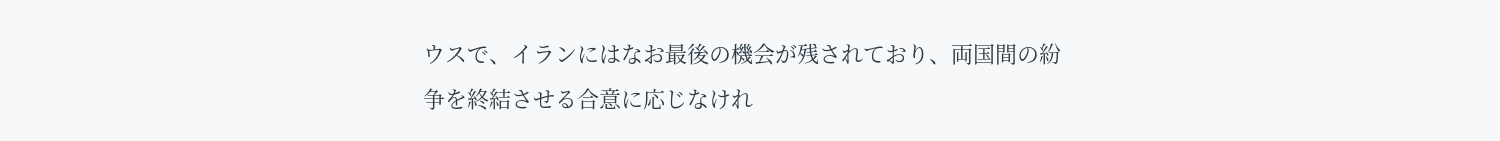ウスで、イランにはなお最後の機会が残されており、両国間の紛争を終結させる合意に応じなけれ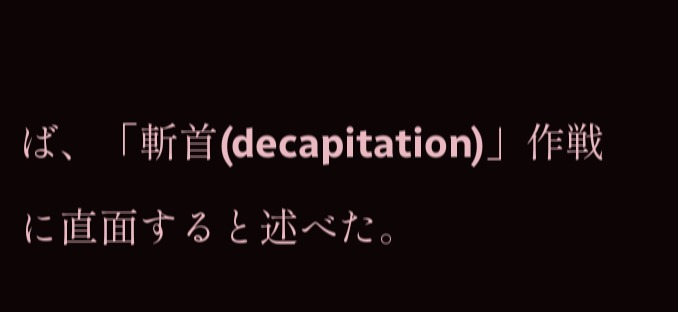ば、「斬首(decapitation)」作戦に直面すると述べた。